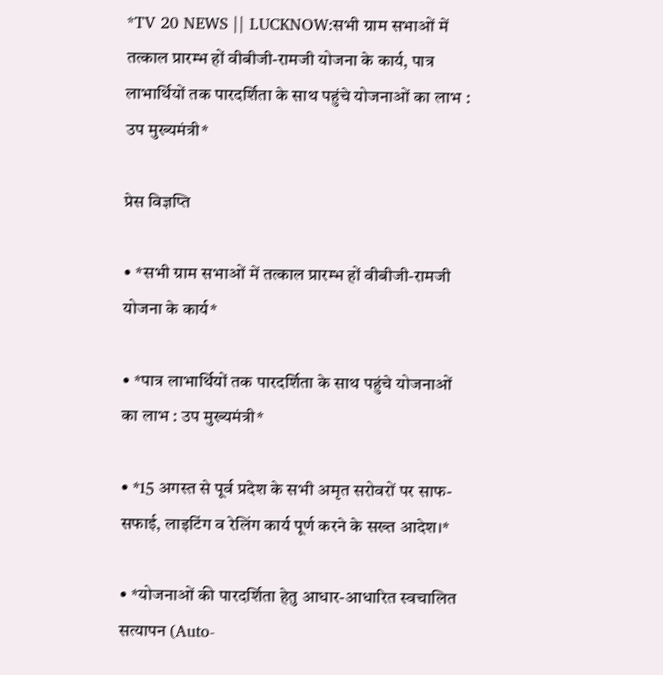*TV 20 NEWS || LUCKNOW:सभी ग्राम सभाओं में तत्काल प्रारम्भ हों वीबीजी-रामजी योजना के कार्य, पात्र लाभार्थियों तक पारदर्शिता के साथ पहुंचे योजनाओं का लाभ : उप मुख्यमंत्री*

प्रेस विज्ञप्ति

• *सभी ग्राम सभाओं में तत्काल प्रारम्भ हों वीबीजी-रामजी योजना के कार्य*

• *पात्र लाभार्थियों तक पारदर्शिता के साथ पहुंचे योजनाओं का लाभ : उप मुख्यमंत्री*

• *15 अगस्त से पूर्व प्रदेश के सभी अमृत सरोवरों पर साफ-सफाई, लाइटिंग व रेलिंग कार्य पूर्ण करने के सख्त आदेश।*

• *योजनाओं की पारदर्शिता हेतु आधार-आधारित स्वचालित सत्यापन (Auto-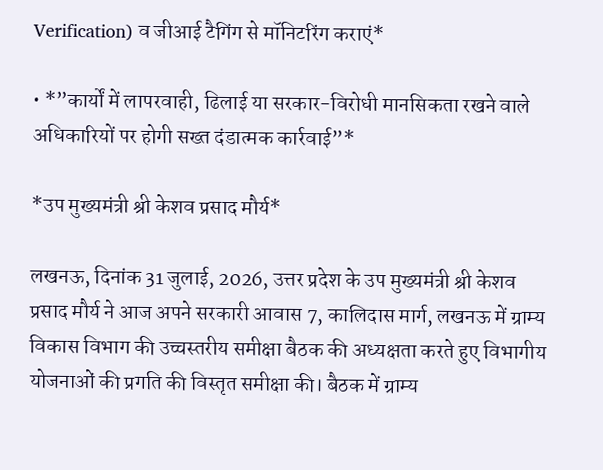Verification) व जीआई टैगिंग से मॉनिटरिंग कराएं*

• *”कार्यों में लापरवाही, ढिलाई या सरकार-विरोधी मानसिकता रखने वाले अधिकारियों पर होगी सख्त दंडात्मक कार्रवाई”*

*उप मुख्यमंत्री श्री केशव प्रसाद मौर्य*

लखनऊ, दिनांक 31 जुलाई, 2026, उत्तर प्रदेश के उप मुख्यमंत्री श्री केशव प्रसाद मौर्य ने आज अपने सरकारी आवास 7, कालिदास मार्ग, लखनऊ में ग्राम्य विकास विभाग की उच्चस्तरीय समीक्षा बैठक की अध्यक्षता करते हुए विभागीय योजनाओं की प्रगति की विस्तृत समीक्षा की। बैठक में ग्राम्य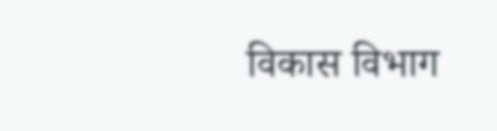विकास विभाग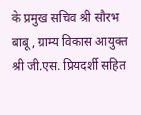के प्रमुख सचिव श्री सौरभ बाबू, ग्राम्य विकास आयुक्त श्री जी.एस. प्रियदर्शी सहित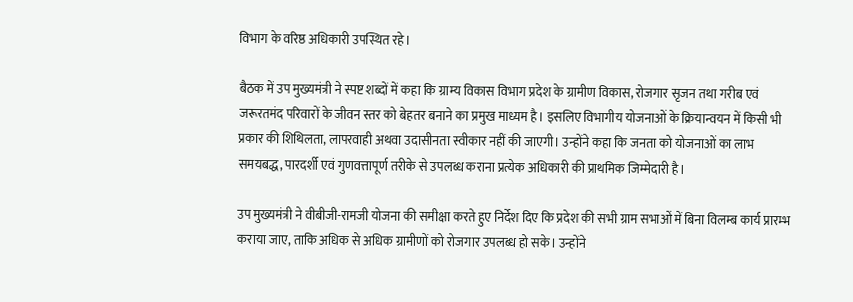विभाग के वरिष्ठ अधिकारी उपस्थित रहे।

बैठक में उप मुख्यमंत्री ने स्पष्ट शब्दों में कहा कि ग्राम्य विकास विभाग प्रदेश के ग्रामीण विकास, रोजगार सृजन तथा गरीब एवं जरूरतमंद परिवारों के जीवन स्तर को बेहतर बनाने का प्रमुख माध्यम है। इसलिए विभागीय योजनाओं के क्रियान्वयन में किसी भी प्रकार की शिथिलता, लापरवाही अथवा उदासीनता स्वीकार नहीं की जाएगी। उन्होंने कहा कि जनता को योजनाओं का लाभ समयबद्ध, पारदर्शी एवं गुणवत्तापूर्ण तरीके से उपलब्ध कराना प्रत्येक अधिकारी की प्राथमिक जिम्मेदारी है।

उप मुख्यमंत्री ने वीबीजी-रामजी योजना की समीक्षा करते हुए निर्देश दिए कि प्रदेश की सभी ग्राम सभाओं में बिना विलम्ब कार्य प्रारम्भ कराया जाए, ताकि अधिक से अधिक ग्रामीणों को रोजगार उपलब्ध हो सके। उन्होंने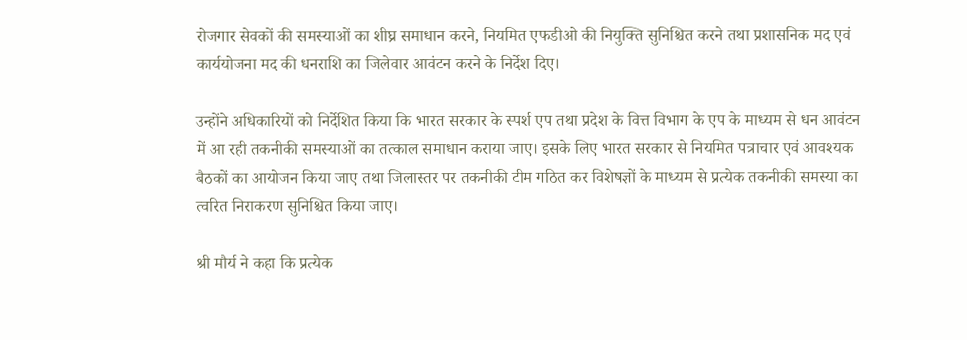रोजगार सेवकों की समस्याओं का शीघ्र समाधान करने, नियमित एफडीओ की नियुक्ति सुनिश्चित करने तथा प्रशासनिक मद एवं कार्ययोजना मद की धनराशि का जिलेवार आवंटन करने के निर्देश दिए।

उन्होंने अधिकारियों को निर्देशित किया कि भारत सरकार के स्पर्श एप तथा प्रदेश के वित्त विभाग के एप के माध्यम से धन आवंटन में आ रही तकनीकी समस्याओं का तत्काल समाधान कराया जाए। इसके लिए भारत सरकार से नियमित पत्राचार एवं आवश्यक बैठकों का आयोजन किया जाए तथा जिलास्तर पर तकनीकी टीम गठित कर विशेषज्ञों के माध्यम से प्रत्येक तकनीकी समस्या का त्वरित निराकरण सुनिश्चित किया जाए।

श्री मौर्य ने कहा कि प्रत्येक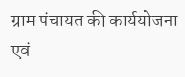ग्राम पंचायत की कार्ययोजना एवं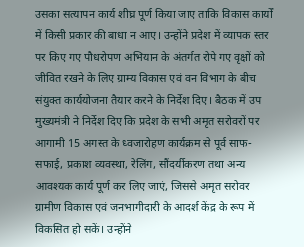उसका सत्यापन कार्य शीघ्र पूर्ण किया जाए ताकि विकास कार्यों में किसी प्रकार की बाधा न आए। उन्होंने प्रदेश में व्यापक स्तर पर किए गए पौधरोपण अभियान के अंतर्गत रोपे गए वृक्षों को जीवित रखने के लिए ग्राम्य विकास एवं वन विभाग के बीच संयुक्त कार्ययोजना तैयार करने के निर्देश दिए। बैठक में उप मुख्यमंत्री ने निर्देश दिए कि प्रदेश के सभी अमृत सरोवरों पर आगामी 15 अगस्त के ध्वजारोहण कार्यक्रम से पूर्व साफ-सफाई, प्रकाश व्यवस्था, रेलिंग, सौंदर्यीकरण तथा अन्य आवश्यक कार्य पूर्ण कर लिए जाएं, जिससे अमृत सरोवर ग्रामीण विकास एवं जनभागीदारी के आदर्श केंद्र के रूप में विकसित हो सकें। उन्होंने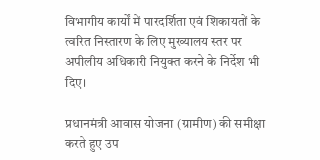विभागीय कार्यों में पारदर्शिता एवं शिकायतों के त्वरित निस्तारण के लिए मुख्यालय स्तर पर अपीलीय अधिकारी नियुक्त करने के निर्देश भी दिए।

प्रधानमंत्री आवास योजना (ग्रामीण) की समीक्षा करते हुए उप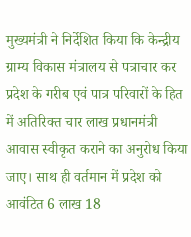मुख्यमंत्री ने निर्देशित किया कि केन्द्रीय ग्राम्य विकास मंत्रालय से पत्राचार कर प्रदेश के गरीब एवं पात्र परिवारों के हित में अतिरिक्त चार लाख प्रधानमंत्री आवास स्वीकृत कराने का अनुरोध किया जाए। साथ ही वर्तमान में प्रदेश को आवंटित 6 लाख 18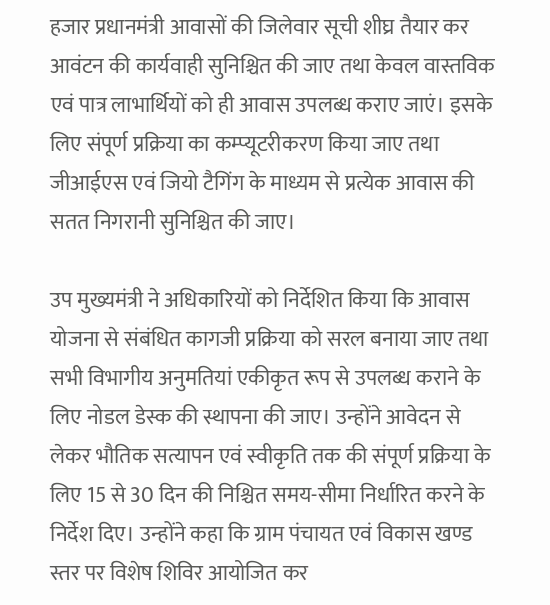हजार प्रधानमंत्री आवासों की जिलेवार सूची शीघ्र तैयार कर आवंटन की कार्यवाही सुनिश्चित की जाए तथा केवल वास्तविक एवं पात्र लाभार्थियों को ही आवास उपलब्ध कराए जाएं। इसके लिए संपूर्ण प्रक्रिया का कम्प्यूटरीकरण किया जाए तथा जीआईएस एवं जियो टैगिंग के माध्यम से प्रत्येक आवास की सतत निगरानी सुनिश्चित की जाए।

उप मुख्यमंत्री ने अधिकारियों को निर्देशित किया कि आवास योजना से संबंधित कागजी प्रक्रिया को सरल बनाया जाए तथा सभी विभागीय अनुमतियां एकीकृत रूप से उपलब्ध कराने के लिए नोडल डेस्क की स्थापना की जाए। उन्होंने आवेदन से लेकर भौतिक सत्यापन एवं स्वीकृति तक की संपूर्ण प्रक्रिया के लिए 15 से 30 दिन की निश्चित समय-सीमा निर्धारित करने के निर्देश दिए। उन्होंने कहा कि ग्राम पंचायत एवं विकास खण्ड स्तर पर विशेष शिविर आयोजित कर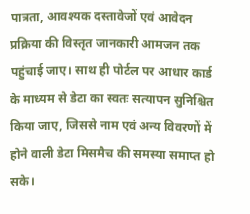पात्रता, आवश्यक दस्तावेजों एवं आवेदन प्रक्रिया की विस्तृत जानकारी आमजन तक पहुंचाई जाए। साथ ही पोर्टल पर आधार कार्ड के माध्यम से डेटा का स्वतः सत्यापन सुनिश्चित किया जाए, जिससे नाम एवं अन्य विवरणों में होने वाली डेटा मिसमैच की समस्या समाप्त हो सके।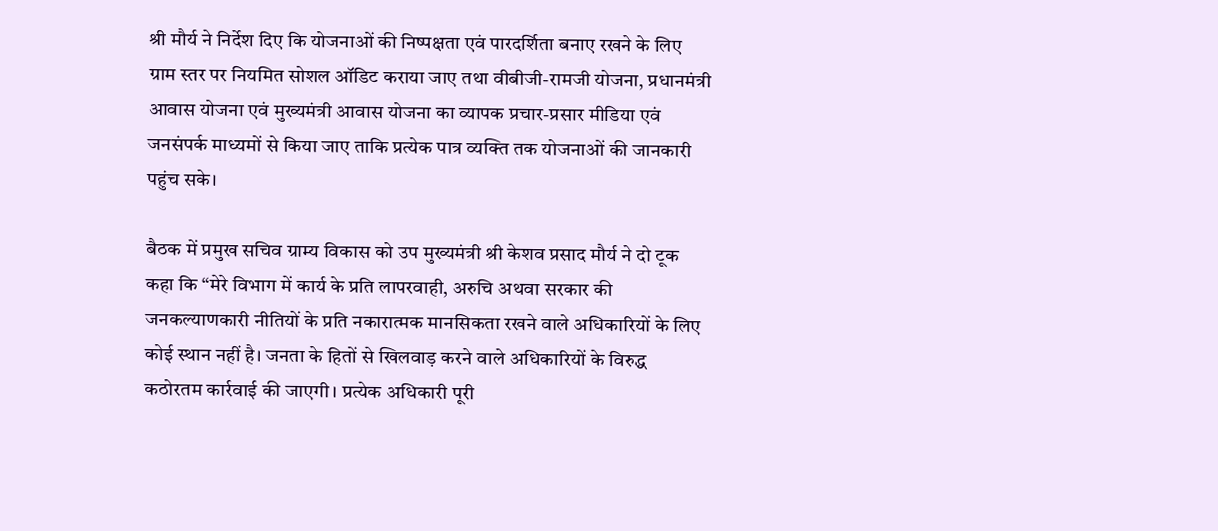श्री मौर्य ने निर्देश दिए कि योजनाओं की निष्पक्षता एवं पारदर्शिता बनाए रखने के लिए ग्राम स्तर पर नियमित सोशल ऑडिट कराया जाए तथा वीबीजी-रामजी योजना, प्रधानमंत्री आवास योजना एवं मुख्यमंत्री आवास योजना का व्यापक प्रचार-प्रसार मीडिया एवं जनसंपर्क माध्यमों से किया जाए ताकि प्रत्येक पात्र व्यक्ति तक योजनाओं की जानकारी पहुंच सके।

बैठक में प्रमुख सचिव ग्राम्य विकास को उप मुख्यमंत्री श्री केशव प्रसाद मौर्य ने दो टूक कहा कि “मेरे विभाग में कार्य के प्रति लापरवाही, अरुचि अथवा सरकार की जनकल्याणकारी नीतियों के प्रति नकारात्मक मानसिकता रखने वाले अधिकारियों के लिए कोई स्थान नहीं है। जनता के हितों से खिलवाड़ करने वाले अधिकारियों के विरुद्ध कठोरतम कार्रवाई की जाएगी। प्रत्येक अधिकारी पूरी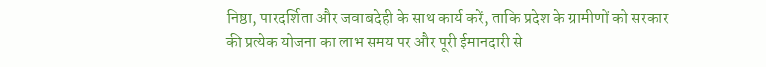निष्ठा, पारदर्शिता और जवाबदेही के साथ कार्य करें, ताकि प्रदेश के ग्रामीणों को सरकार की प्रत्येक योजना का लाभ समय पर और पूरी ईमानदारी से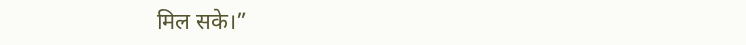मिल सके।”